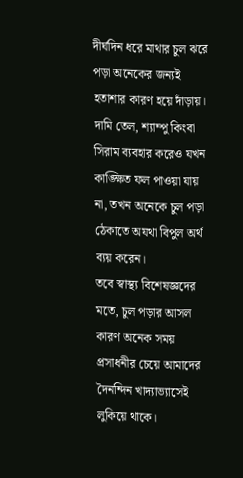দীর্ঘদিন ধরে মাথার চুল ঝরে পড়া অনেকের জন্যই হতাশার কারণ হয়ে দাঁড়ায়। দামি তেল, শ্যাম্পু কিংবা সিরাম ব্যবহার করেও যখন কাঙ্ক্ষিত ফল পাওয়া যায় না, তখন অনেকে চুল পড়া ঠেকাতে অযথা বিপুল অর্থ ব্যয় করেন।
তবে স্বাস্থ্য বিশেষজ্ঞদের মতে, চুল পড়ার আসল কারণ অনেক সময় প্রসাধনীর চেয়ে আমাদের দৈনন্দিন খাদ্যাভ্যাসেই লুকিয়ে থাকে।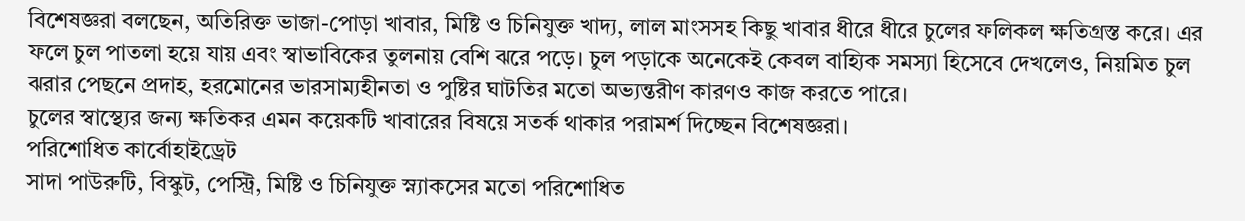বিশেষজ্ঞরা বলছেন, অতিরিক্ত ভাজা-পোড়া খাবার, মিষ্টি ও চিনিযুক্ত খাদ্য, লাল মাংসসহ কিছু খাবার ধীরে ধীরে চুলের ফলিকল ক্ষতিগ্রস্ত করে। এর ফলে চুল পাতলা হয়ে যায় এবং স্বাভাবিকের তুলনায় বেশি ঝরে পড়ে। চুল পড়াকে অনেকেই কেবল বাহ্যিক সমস্যা হিসেবে দেখলেও, নিয়মিত চুল ঝরার পেছনে প্রদাহ, হরমোনের ভারসাম্যহীনতা ও পুষ্টির ঘাটতির মতো অভ্যন্তরীণ কারণও কাজ করতে পারে।
চুলের স্বাস্থ্যের জন্য ক্ষতিকর এমন কয়েকটি খাবারের বিষয়ে সতর্ক থাকার পরামর্শ দিচ্ছেন বিশেষজ্ঞরা।
পরিশোধিত কার্বোহাইড্রেট
সাদা পাউরুটি, বিস্কুট, পেস্ট্রি, মিষ্টি ও চিনিযুক্ত স্ন্যাকসের মতো পরিশোধিত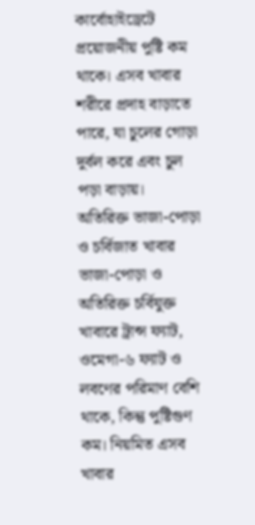কার্বোহাইড্রেটে প্রয়োজনীয় পুষ্টি কম থাকে। এসব খাবার শরীরে প্রদাহ বাড়াতে পারে, যা চুলের গোড়া দুর্বল করে এবং চুল পড়া বাড়ায়।
অতিরিক্ত ভাজা-পোড়া ও চর্বিজাত খাবার
ভাজা-পোড়া ও অতিরিক্ত চর্বিযুক্ত খাবারে ট্রান্স ফ্যাট, ওমেগা-৬ ফ্যাট ও লবণের পরিমাণ বেশি থাকে, কিন্তু পুষ্টিগুণ কম। নিয়মিত এসব খাবার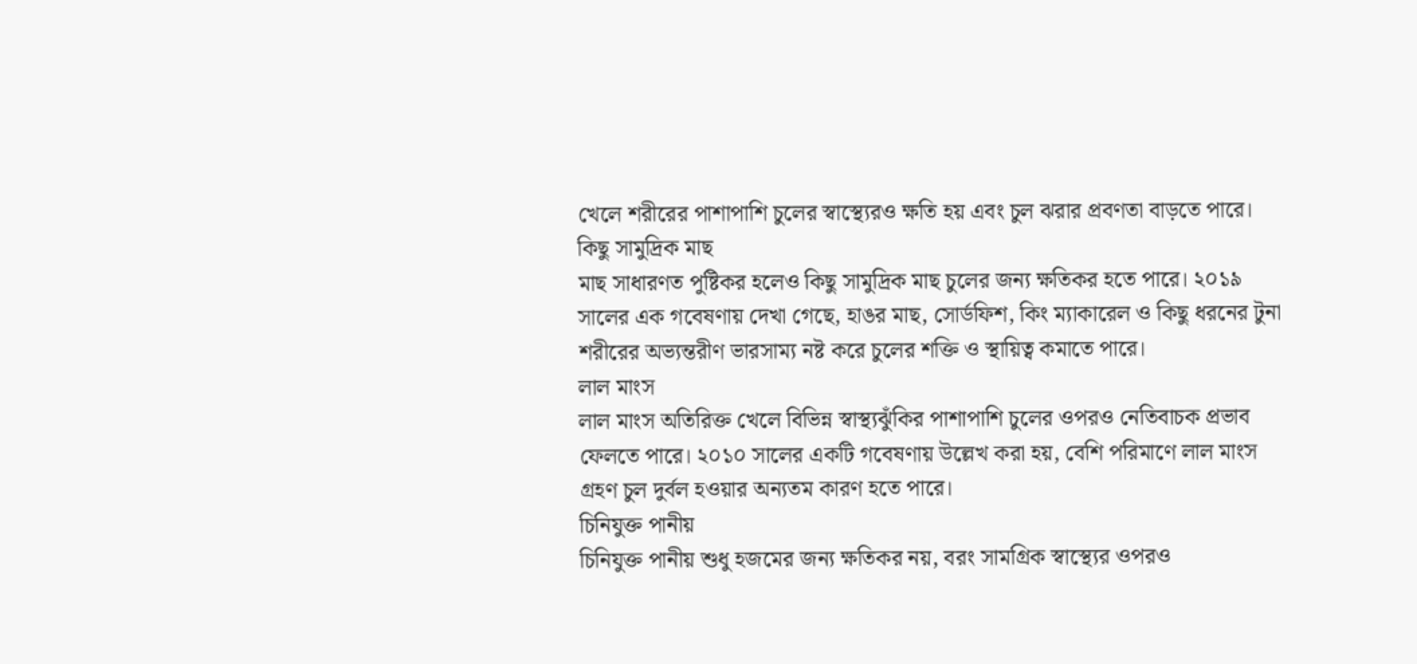খেলে শরীরের পাশাপাশি চুলের স্বাস্থ্যেরও ক্ষতি হয় এবং চুল ঝরার প্রবণতা বাড়তে পারে।
কিছু সামুদ্রিক মাছ
মাছ সাধারণত পুষ্টিকর হলেও কিছু সামুদ্রিক মাছ চুলের জন্য ক্ষতিকর হতে পারে। ২০১৯ সালের এক গবেষণায় দেখা গেছে, হাঙর মাছ, সোর্ডফিশ, কিং ম্যাকারেল ও কিছু ধরনের টুনা শরীরের অভ্যন্তরীণ ভারসাম্য নষ্ট করে চুলের শক্তি ও স্থায়িত্ব কমাতে পারে।
লাল মাংস
লাল মাংস অতিরিক্ত খেলে বিভিন্ন স্বাস্থ্যঝুঁকির পাশাপাশি চুলের ওপরও নেতিবাচক প্রভাব ফেলতে পারে। ২০১০ সালের একটি গবেষণায় উল্লেখ করা হয়, বেশি পরিমাণে লাল মাংস গ্রহণ চুল দুর্বল হওয়ার অন্যতম কারণ হতে পারে।
চিনিযুক্ত পানীয়
চিনিযুক্ত পানীয় শুধু হজমের জন্য ক্ষতিকর নয়, বরং সামগ্রিক স্বাস্থ্যের ওপরও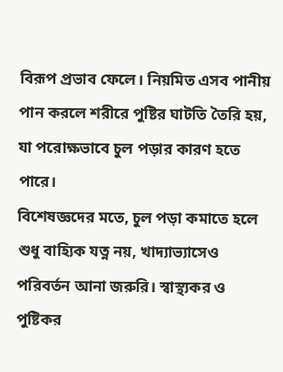বিরূপ প্রভাব ফেলে। নিয়মিত এসব পানীয় পান করলে শরীরে পুষ্টির ঘাটতি তৈরি হয়, যা পরোক্ষভাবে চুল পড়ার কারণ হতে পারে।
বিশেষজ্ঞদের মতে, চুল পড়া কমাতে হলে শুধু বাহ্যিক যত্ন নয়, খাদ্যাভ্যাসেও পরিবর্তন আনা জরুরি। স্বাস্থ্যকর ও পুষ্টিকর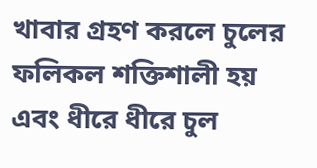খাবার গ্রহণ করলে চুলের ফলিকল শক্তিশালী হয় এবং ধীরে ধীরে চুল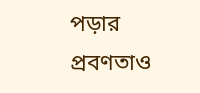পড়ার প্রবণতাও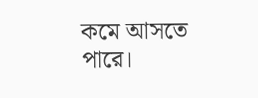কমে আসতে পারে।